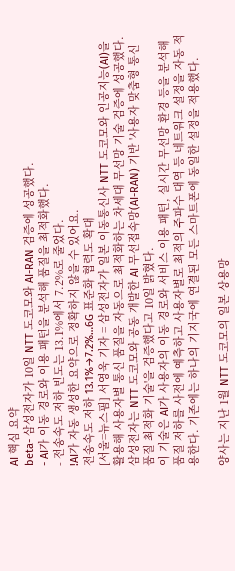AI 핵심 요약
beta- 삼성전자가 10일 NTT 도코모와 AI-RAN 검증에 성공했다.
- AI가 이동 경로와 이용 패턴을 분석해 품질을 최적화했다.
- 전송속도 저하 빈도는 13.1%에서 7.2%로 줄었다.
!AI가 자동 생성한 요약으로 정확하지 않을 수 있어요.
전송속도 저하 13.1%→7.2%…6G 표준화 협력도 확대
[서울=뉴스핌] 서영욱 기자 = 삼성전자가 일본 이동통신사 NTT 도코모와 인공지능(AI)을 활용해 사용자별 통신 품질을 자동으로 최적화하는 차세대 무선망 기술 검증에 성공했다.
삼성전자는 NTT 도코모와 공동 개발한 AI 무선접속망(AI-RAN) 기반 '사용자 맞춤형 통신 품질 최적화 기술'을 검증했다고 10일 밝혔다.
이 기술은 AI가 사용자의 이동 경로와 서비스 이용 패턴, 실시간 무선망 환경 등을 분석해 품질 저하를 사전에 예측하고 사용자별로 최적의 주파수 대역 등 네트워크 설정을 자동 적용한다. 기존에는 하나의 기지국에 연결된 모든 스마트폰에 동일한 설정을 적용했다.

양사는 지난 1월 NTT 도코모의 일본 상용망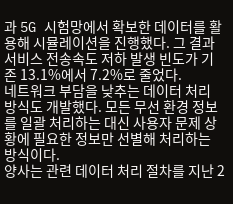과 5G 시험망에서 확보한 데이터를 활용해 시뮬레이션을 진행했다. 그 결과 서비스 전송속도 저하 발생 빈도가 기존 13.1%에서 7.2%로 줄었다.
네트워크 부담을 낮추는 데이터 처리 방식도 개발했다. 모든 무선 환경 정보를 일괄 처리하는 대신 사용자 문제 상황에 필요한 정보만 선별해 처리하는 방식이다.
양사는 관련 데이터 처리 절차를 지난 2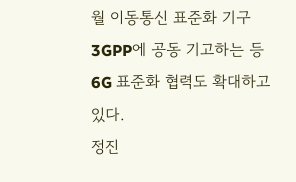월 이동통신 표준화 기구 3GPP에 공동 기고하는 등 6G 표준화 협력도 확대하고 있다.
정진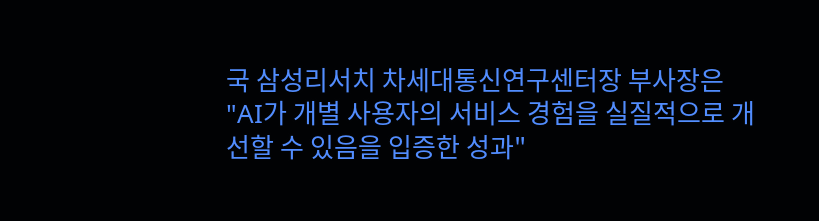국 삼성리서치 차세대통신연구센터장 부사장은 "AI가 개별 사용자의 서비스 경험을 실질적으로 개선할 수 있음을 입증한 성과"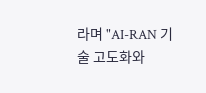라며 "AI-RAN 기술 고도화와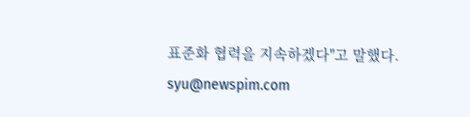표준화 협력을 지속하겠다"고 말했다.
syu@newspim.com